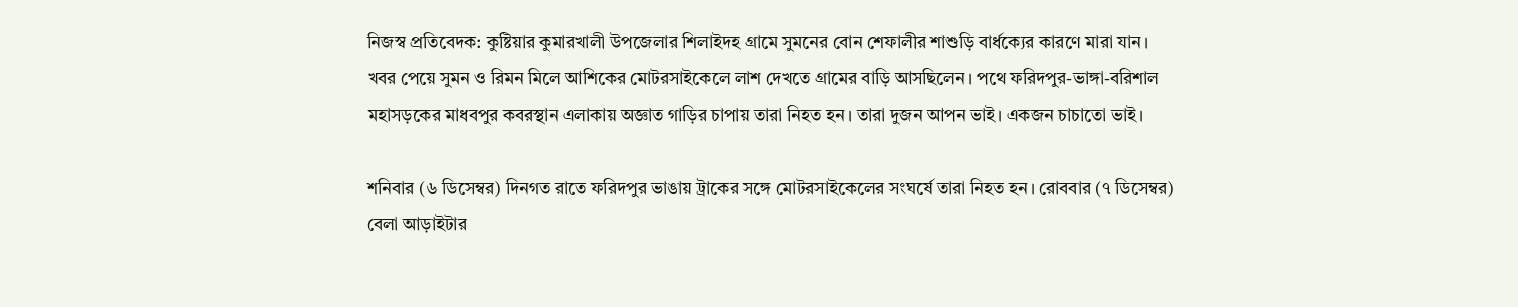নিজস্ব প্রতিবেদক: কুষ্টিয়ার কুমারখালী উপজেলার শিলাইদহ গ্রামে সুমনের বোন শেফালীর শাশুড়ি বার্ধক্যের কারণে মারা যান। খবর পেয়ে সুমন ও রিমন মিলে আশিকের মোটরসাইকেলে লাশ দেখতে গ্রামের বাড়ি আসছিলেন। পথে ফরিদপুর-ভাঙ্গা-বরিশাল মহাসড়কের মাধবপুর কবরস্থান এলাকায় অজ্ঞাত গাড়ির চাপায় তারা নিহত হন। তারা দুজন আপন ভাই। একজন চাচাতো ভাই।

শনিবার (৬ ডিসেম্বর) দিনগত রাতে ফরিদপুর ভাঙায় ট্রাকের সঙ্গে মোটরসাইকেলের সংঘর্ষে তারা নিহত হন। রোববার (৭ ডিসেম্বর) বেলা আড়াইটার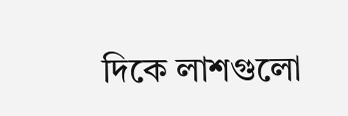দিকে লাশগুলো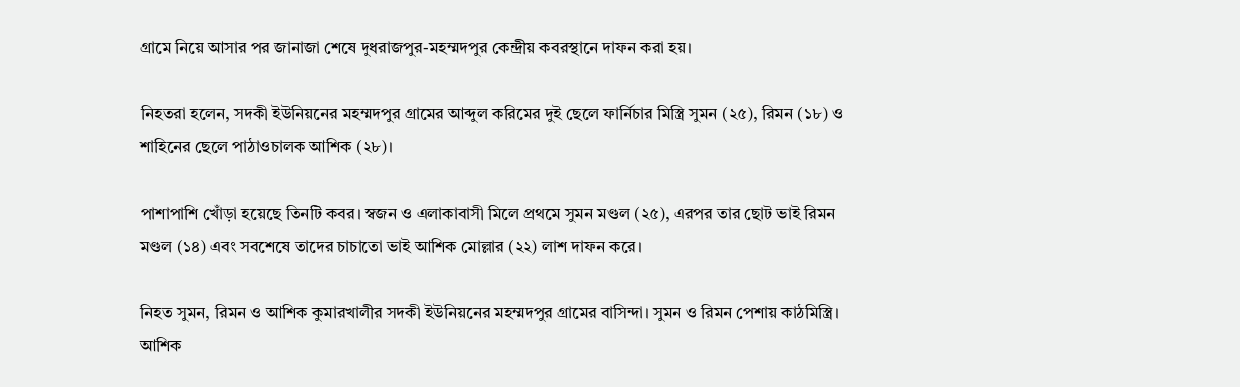গ্রামে নিয়ে আসার পর জানাজা শেষে দুধরাজপুর-মহম্মদপুর কেন্দ্রীয় কবরস্থানে দাফন করা হয়।

নিহতরা হলেন, সদকী ইউনিয়নের মহম্মদপুর গ্রামের আব্দুল করিমের দুই ছেলে ফার্নিচার মিস্ত্রি সুমন (২৫), রিমন (১৮) ও শাহিনের ছেলে পাঠাওচালক আশিক (২৮)।

পাশাপাশি খোঁড়া হয়েছে তিনটি কবর। স্বজন ও এলাকাবাসী মিলে প্রথমে সুমন মণ্ডল (২৫), এরপর তার ছোট ভাই রিমন মণ্ডল (১৪) এবং সবশেষে তাদের চাচাতো ভাই আশিক মোল্লার (২২) লাশ দাফন করে।

নিহত সুমন, রিমন ও আশিক কুমারখালীর সদকী ইউনিয়নের মহম্মদপুর গ্রামের বাসিন্দা। সুমন ও রিমন পেশায় কাঠমিস্ত্রি। আশিক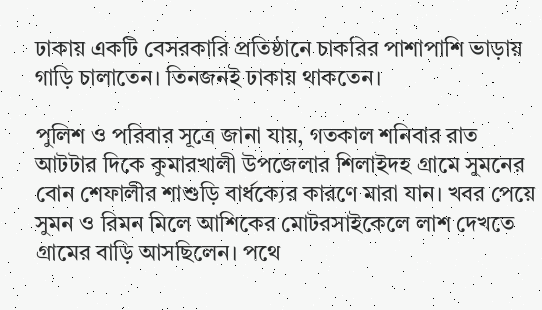ঢাকায় একটি বেসরকারি প্রতিষ্ঠানে চাকরির পাশাপাশি ভাড়ায় গাড়ি চালাতেন। তিনজনই ঢাকায় থাকতেন।

পুলিশ ও পরিবার সূত্রে জানা যায়, গতকাল শনিবার রাত আটটার দিকে কুমারখালী উপজেলার শিলাইদহ গ্রামে সুমনের বোন শেফালীর শাশুড়ি বার্ধক্যের কারণে মারা যান। খবর পেয়ে সুমন ও রিমন মিলে আশিকের মোটরসাইকেলে লাশ দেখতে গ্রামের বাড়ি আসছিলেন। পথে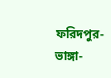ফরিদপুর-ভাঙ্গা-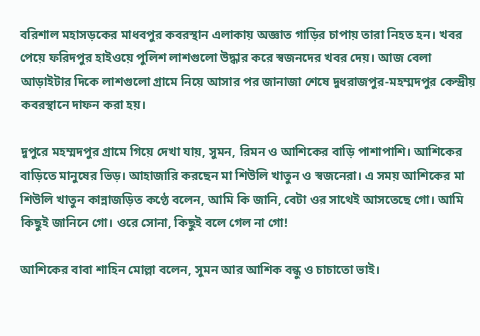বরিশাল মহাসড়কের মাধবপুর কবরস্থান এলাকায় অজ্ঞাত গাড়ির চাপায় তারা নিহত হন। খবর পেয়ে ফরিদপুর হাইওয়ে পুলিশ লাশগুলো উদ্ধার করে স্বজনদের খবর দেয়। আজ বেলা আড়াইটার দিকে লাশগুলো গ্রামে নিয়ে আসার পর জানাজা শেষে দুধরাজপুর-মহম্মদপুর কেন্দ্রীয় কবরস্থানে দাফন করা হয়।

দুপুরে মহম্মদপুর গ্রামে গিয়ে দেখা যায়, সুমন, রিমন ও আশিকের বাড়ি পাশাপাশি। আশিকের বাড়িতে মানুষের ভিড়। আহাজারি করছেন মা শিউলি খাতুন ও স্বজনেরা। এ সময় আশিকের মা শিউলি খাতুন কান্নাজড়িত কণ্ঠে বলেন, আমি কি জানি, বেটা ওর সাথেই আসতেছে গো। আমি কিছুই জানিনে গো। ওরে সোনা, কিছুই বলে গেল না গো!

আশিকের বাবা শাহিন মোল্লা বলেন, সুমন আর আশিক বন্ধু ও চাচাতো ভাই।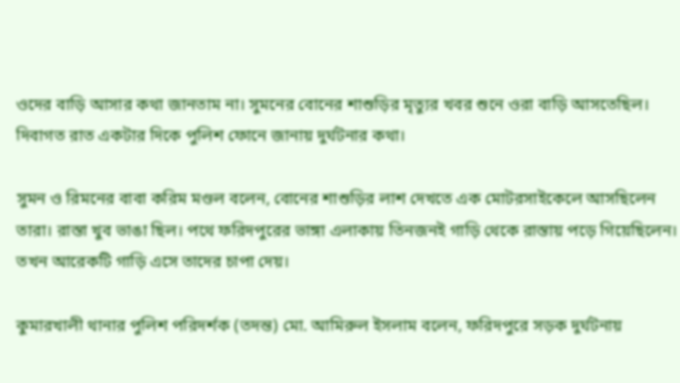ওদের বাড়ি আসার কথা জানতাম না। সুমনের বোনের শাশুড়ির মৃত্যুর খবর শুনে ওরা বাড়ি আসতেছিল। দিবাগত রাত একটার দিকে পুলিশ ফোনে জানায় দুর্ঘটনার কথা।

সুমন ও রিমনের বাবা করিম মণ্ডল বলেন, বোনের শাশুড়ির লাশ দেখতে এক মোটরসাইকেলে আসছিলেন তারা। রাস্তা খুব ভাঙা ছিল। পথে ফরিদপুরের ভাঙ্গা এলাকায় তিনজনই গাড়ি থেকে রাস্তায় পড়ে গিয়েছিলেন। তখন আরেকটি গাড়ি এসে তাদের চাপা দেয়।

কুমারখালী থানার পুলিশ পরিদর্শক (তদন্ত) মো. আমিরুল ইসলাম বলেন, ফরিদপুরে সড়ক দুর্ঘটনায়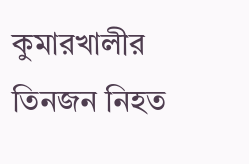কুমারখালীর তিনজন নিহত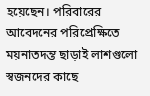হয়েছেন। পরিবারের আবেদনের পরিপ্রেক্ষিতে ময়নাতদন্ত ছাড়াই লাশগুলো স্বজনদের কাছে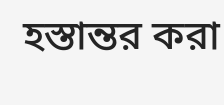হস্তান্তর করা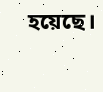হয়েছে।